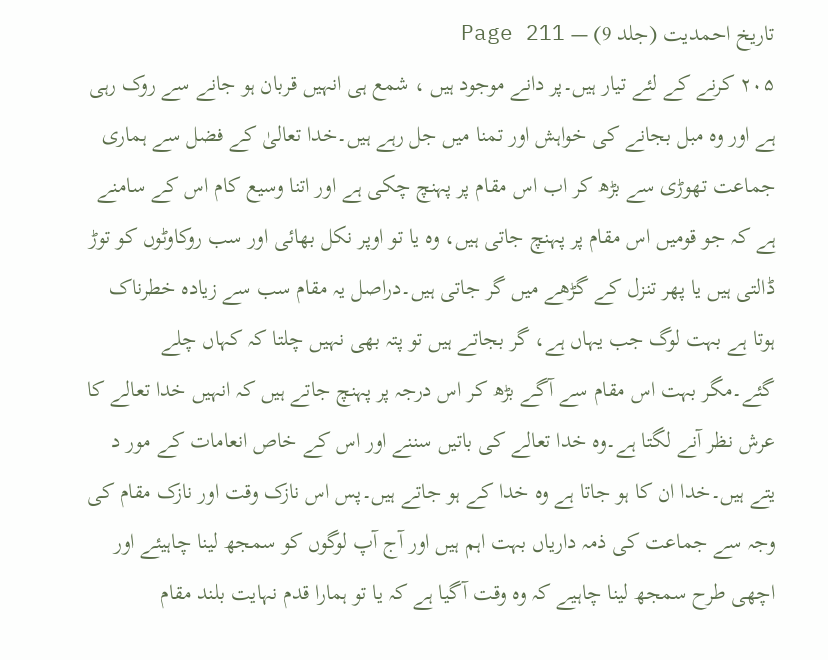تاریخ احمدیت (جلد 9) — Page 211
۲۰۵ کرنے کے لئے تیار ہیں۔پر دانے موجود ہیں ، شمع ہی انہیں قربان ہو جانے سے روک رہی ہے اور وہ مبل بجانے کی خواہش اور تمنا میں جل رہے ہیں۔خدا تعالیٰ کے فضل سے ہماری جماعت تھوڑی سے بڑھ کر اب اس مقام پر پہنچ چکی ہے اور اتنا وسیع کام اس کے سامنے ہے کہ جو قومیں اس مقام پر پہنچ جاتی ہیں، وہ یا تو اوپر نکل بھائی اور سب روکاوٹوں کو توڑ ڈالتی ہیں یا پھر تنزل کے گڑھے میں گر جاتی ہیں۔دراصل یہ مقام سب سے زیادہ خطرناک ہوتا ہے بہت لوگ جب یہاں ہے، گر بجاتے ہیں تو پتہ بھی نہیں چلتا کہ کہاں چلے گئے۔مگر بہت اس مقام سے آگے بڑھ کر اس درجہ پر پہنچ جاتے ہیں کہ انہیں خدا تعالے کا عرش نظر آنے لگتا ہے۔وہ خدا تعالے کی باتیں سننے اور اس کے خاص انعامات کے مور د یتے ہیں۔خدا ان کا ہو جاتا ہے وہ خدا کے ہو جاتے ہیں۔پس اس نازک وقت اور نازک مقام کی وجہ سے جماعت کی ذمہ داریاں بہت اہم ہیں اور آج آپ لوگوں کو سمجھ لینا چاہیئے اور اچھی طرح سمجھ لینا چاہیے کہ وہ وقت آگیا ہے کہ یا تو ہمارا قدم نہایت بلند مقام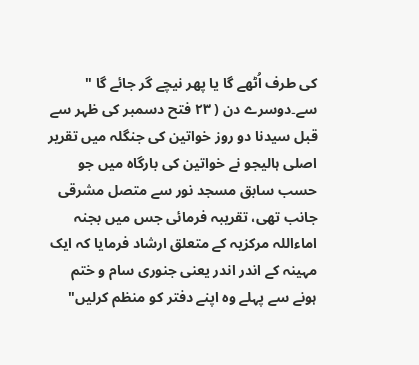کی طرف اُٹھے گا یا پھر نیچے گر جائے گا " سے۔دوسرے دن ( ۲۳ فتح دسمبر کی ظہر سے قبل سیدنا دو روز خواتین کی جنگلہ میں تقریر اصلی ہالیجو نے خواتین کی بارگاہ میں جو حسب سابق مسجد نور سے متصل مشرقی جانب تھی، تقریبہ فرمائی جس میں بجنہ اماءاللہ مرکزیہ کے متعلق ارشاد فرمایا کہ ایک مہینہ کے اندر اندر یعنی جنوری سام و ختم ہونے سے پہلے وہ اپنے دفتر کو منظم کرلیں"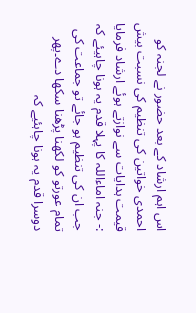اس اہم ارشاد کے بعد حضور نے لجنہ کو احمدی خواتین کی تنظیم کی نسبت بیش قیمت ہدایات سے نوازتے ہوئے ارشاد فرمایا :- جنہ اماءاللہ کا پہلا قدم یہ ہونا چاہیئے کہ جب ان کی تنظیم ہو جائے تو جماعت کی تمام عورتو کو لکھنا پڑھنا سکھا دے۔پھر دوسرا قدم یہ ہونا چاہئیے کہ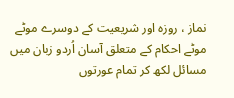نماز ، روزہ اور شریعیت کے دوسرے موٹے موٹے احکام کے متعلق آسان اُردو زبان میں مسائل لکھ کر تمام عورتوں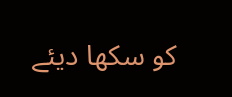کو سکھا دیئے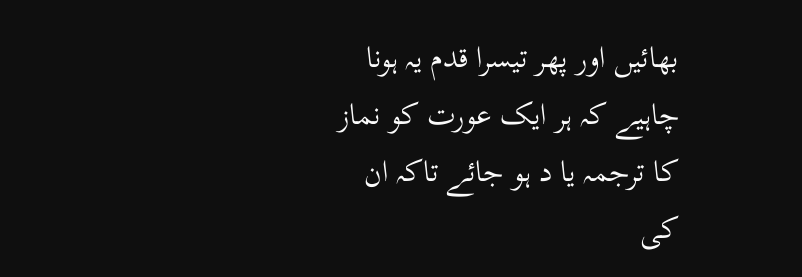بھائیں اور پھر تیسرا قدم یہ ہونا چاہیے کہ ہر ایک عورت کو نماز کا ترجمہ یا د ہو جائے تاکہ ان کی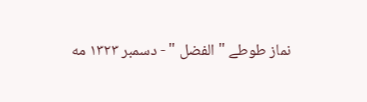نماز طوطے " الفضل " - دسمبر ۱۳۲۳ مه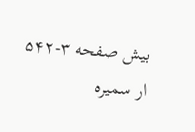بیش صفحه ۳-۵۴۲ ار سمیره